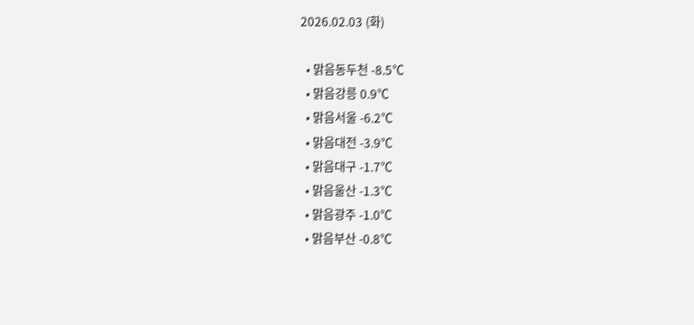2026.02.03 (화)

  • 맑음동두천 -8.5℃
  • 맑음강릉 0.9℃
  • 맑음서울 -6.2℃
  • 맑음대전 -3.9℃
  • 맑음대구 -1.7℃
  • 맑음울산 -1.3℃
  • 맑음광주 -1.0℃
  • 맑음부산 -0.8℃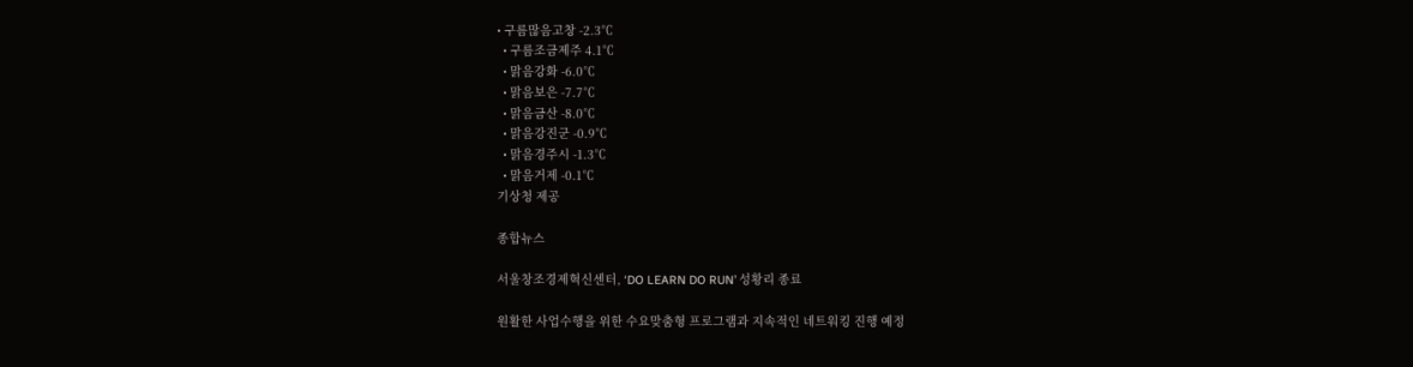• 구름많음고창 -2.3℃
  • 구름조금제주 4.1℃
  • 맑음강화 -6.0℃
  • 맑음보은 -7.7℃
  • 맑음금산 -8.0℃
  • 맑음강진군 -0.9℃
  • 맑음경주시 -1.3℃
  • 맑음거제 -0.1℃
기상청 제공

종합뉴스

서울창조경제혁신센터, ‘DO LEARN DO RUN’ 성황리 종료

원활한 사업수행을 위한 수요맞춤형 프로그램과 지속적인 네트워킹 진행 예정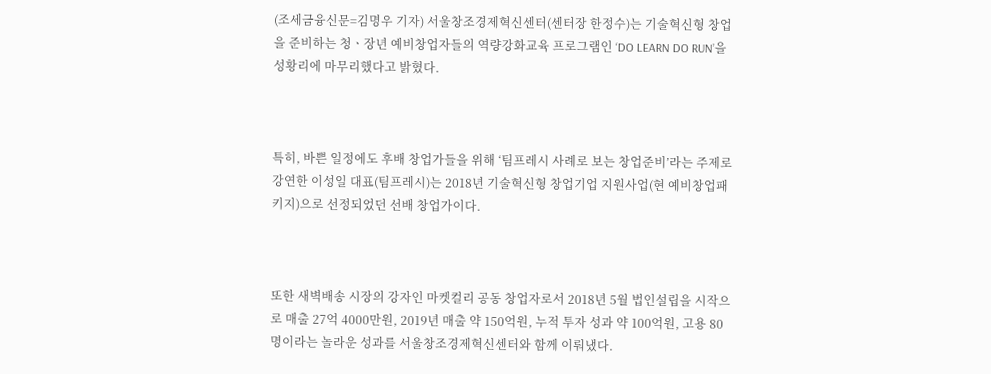(조세금융신문=김명우 기자) 서울창조경제혁신센터(센터장 한정수)는 기술혁신형 창업을 준비하는 청ㆍ장년 예비창업자들의 역량강화교육 프로그램인 ‘DO LEARN DO RUN’을 성황리에 마무리했다고 밝혔다.



특히, 바쁜 일정에도 후배 창업가들을 위해 ‘팀프레시 사례로 보는 창업준비’라는 주제로 강연한 이성일 대표(팀프레시)는 2018년 기술혁신형 창업기업 지원사업(현 예비창업패키지)으로 선정되었던 선배 창업가이다.



또한 새벽배송 시장의 강자인 마켓컬리 공동 창업자로서 2018년 5월 법인설립을 시작으로 매출 27억 4000만원, 2019년 매출 약 150억원, 누적 투자 성과 약 100억원, 고용 80명이라는 놀라운 성과를 서울창조경제혁신센터와 함께 이뤄냈다.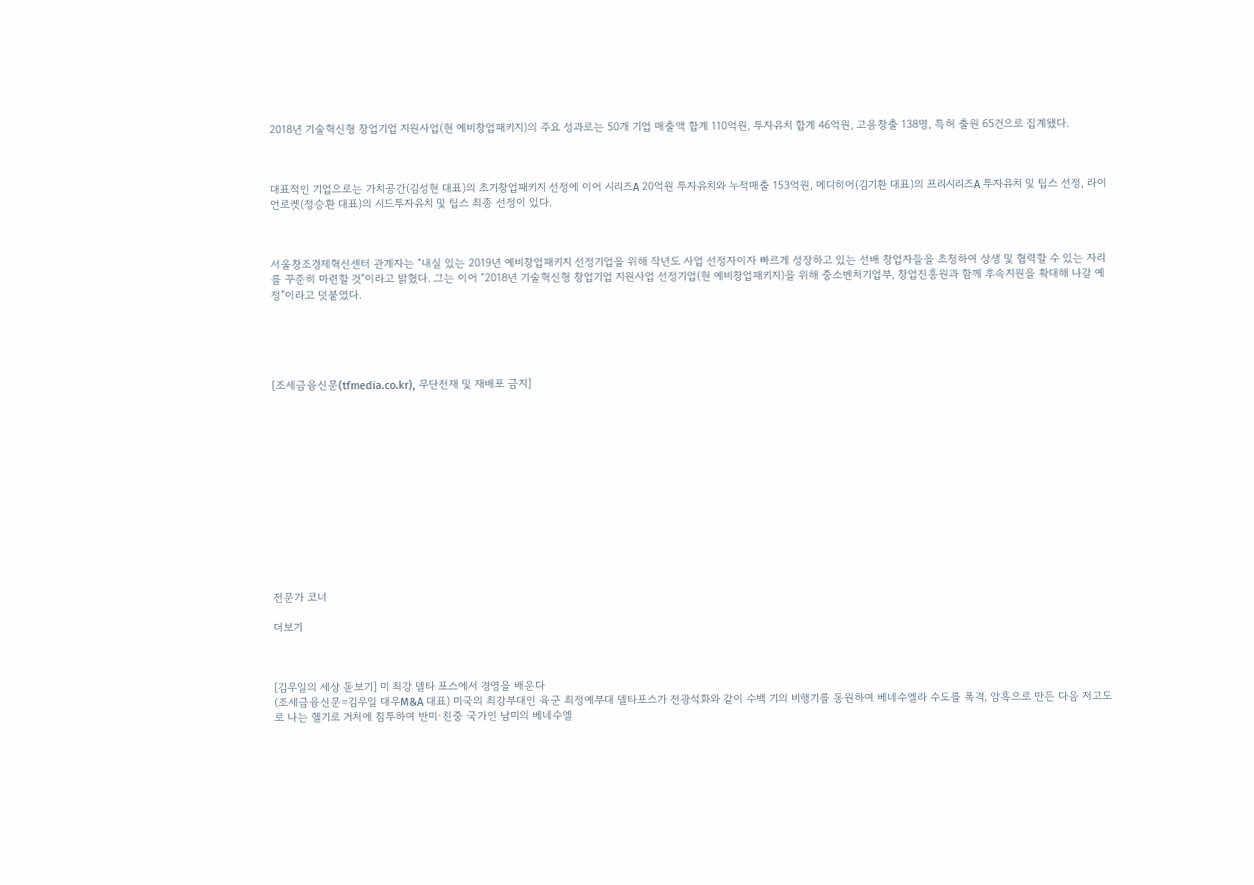2018년 기술혁신형 창업기업 지원사업(현 예비창업패키지)의 주요 성과로는 50개 기업 매출액 합계 110억원, 투자유치 합계 46억원, 고용창출 138명, 특허 출원 65건으로 집계됐다.



대표적인 기업으로는 가치공간(김성현 대표)의 초기창업패키지 선정에 이어 시리즈A 20억원 투자유치와 누적매출 153억원, 메디히어(김기환 대표)의 프리시리즈A 투자유치 및 팁스 선정, 라이언로켓(정승환 대표)의 시드투자유치 및 팁스 최종 선정이 있다.



서울창조경제혁신센터 관계자는 “내실 있는 2019년 예비창업패키지 선정기업을 위해 작년도 사업 선정자이자 빠르게 성장하고 있는 선배 창업자들을 초청하여 상생 및 협력할 수 있는 자리를 꾸준히 마련할 것”이라고 밝혔다. 그는 이어 “2018년 기술혁신형 창업기업 지원사업 선정기업(현 예비창업패키지)을 위해 중소벤처기업부, 창업진흥원과 함께 후속지원을 확대해 나갈 예정”이라고 덧붙였다.





[조세금융신문(tfmedia.co.kr), 무단전재 및 재배포 금지]













전문가 코너

더보기



[김우일의 세상 돋보기] 미 최강 델타 포스에서 경영을 배운다
(조세금융신문=김우일 대우M&A 대표) 미국의 최강부대인 육군 최정예부대 델타포스가 전광석화와 같이 수백 기의 비행기를 동원하여 베네수엘라 수도를 폭격, 암흑으로 만든 다음 저고도로 나는 헬기로 거처에 침투하여 반미·친중 국가인 남미의 베네수엘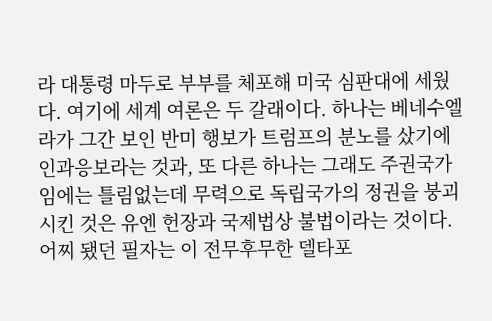라 대통령 마두로 부부를 체포해 미국 심판대에 세웠다. 여기에 세계 여론은 두 갈래이다. 하나는 베네수엘라가 그간 보인 반미 행보가 트럼프의 분노를 샀기에 인과응보라는 것과, 또 다른 하나는 그래도 주권국가임에는 틀림없는데 무력으로 독립국가의 정권을 붕괴시킨 것은 유엔 헌장과 국제법상 불법이라는 것이다. 어찌 됐던 필자는 이 전무후무한 델타포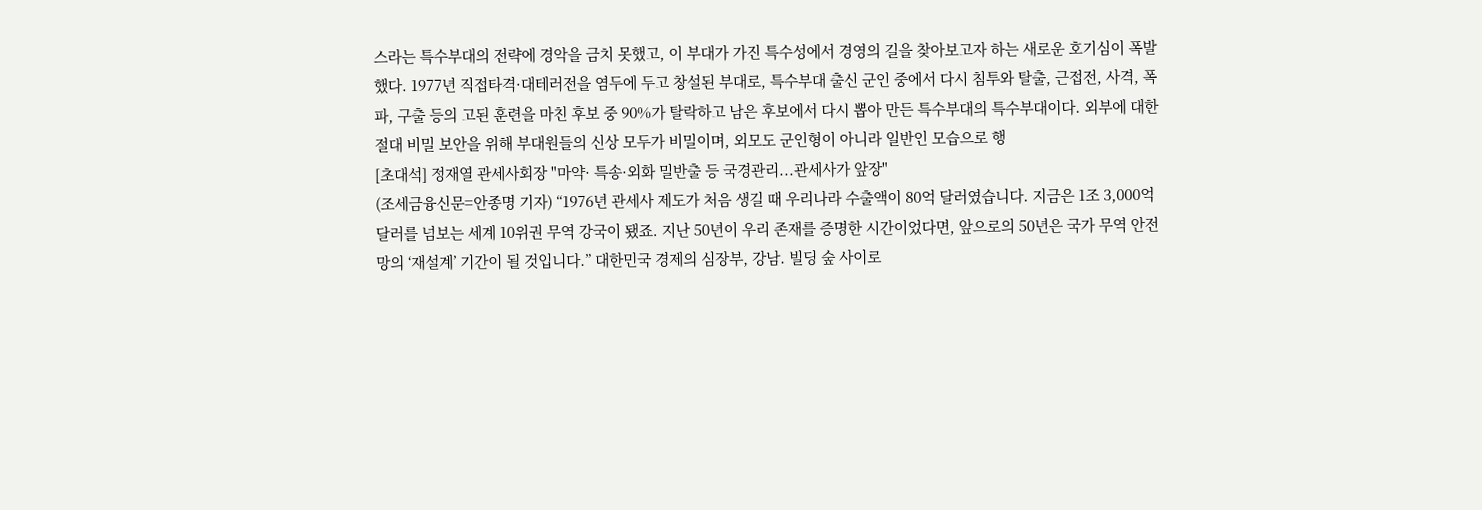스라는 특수부대의 전략에 경악을 금치 못했고, 이 부대가 가진 특수성에서 경영의 길을 찾아보고자 하는 새로운 호기심이 폭발했다. 1977년 직접타격·대테러전을 염두에 두고 창설된 부대로, 특수부대 출신 군인 중에서 다시 침투와 탈출, 근접전, 사격, 폭파, 구출 등의 고된 훈련을 마친 후보 중 90%가 탈락하고 남은 후보에서 다시 뽑아 만든 특수부대의 특수부대이다. 외부에 대한 절대 비밀 보안을 위해 부대원들의 신상 모두가 비밀이며, 외모도 군인형이 아니라 일반인 모습으로 행
[초대석] 정재열 관세사회장 "마약· 특송·외화 밀반출 등 국경관리...관세사가 앞장"
(조세금융신문=안종명 기자) “1976년 관세사 제도가 처음 생길 때 우리나라 수출액이 80억 달러였습니다. 지금은 1조 3,000억 달러를 넘보는 세계 10위권 무역 강국이 됐죠. 지난 50년이 우리 존재를 증명한 시간이었다면, 앞으로의 50년은 국가 무역 안전망의 ‘재설계’ 기간이 될 것입니다.” 대한민국 경제의 심장부, 강남. 빌딩 숲 사이로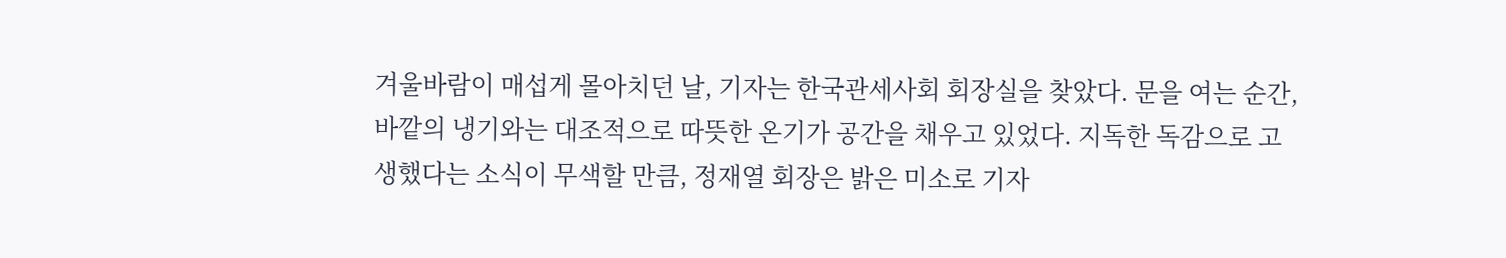겨울바람이 매섭게 몰아치던 날, 기자는 한국관세사회 회장실을 찾았다. 문을 여는 순간, 바깥의 냉기와는 대조적으로 따뜻한 온기가 공간을 채우고 있었다. 지독한 독감으로 고생했다는 소식이 무색할 만큼, 정재열 회장은 밝은 미소로 기자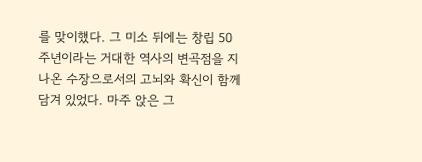를 맞이했다. 그 미소 뒤에는 창립 50주년이라는 거대한 역사의 변곡점을 지나온 수장으로서의 고뇌와 확신이 함께 담겨 있었다. 마주 앉은 그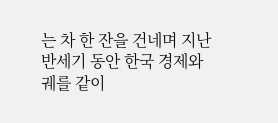는 차 한 잔을 건네며 지난 반세기 동안 한국 경제와 궤를 같이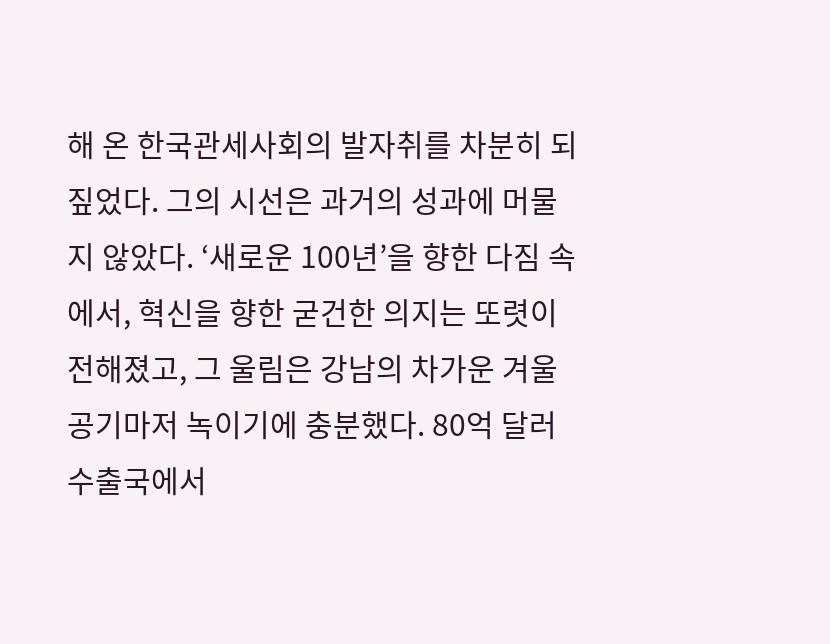해 온 한국관세사회의 발자취를 차분히 되짚었다. 그의 시선은 과거의 성과에 머물지 않았다. ‘새로운 100년’을 향한 다짐 속에서, 혁신을 향한 굳건한 의지는 또렷이 전해졌고, 그 울림은 강남의 차가운 겨울 공기마저 녹이기에 충분했다. 80억 달러 수출국에서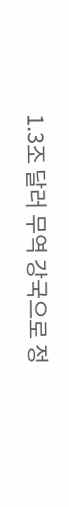1.3조 달러 무역 강국으로 정